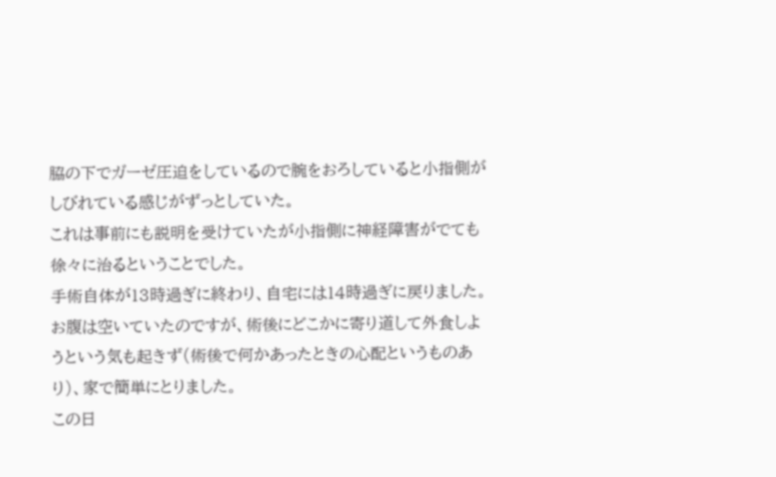脇の下でガーゼ圧迫をしているので腕をおろしていると小指側がしびれている感じがずっとしていた。
これは事前にも説明を受けていたが小指側に神経障害がでても徐々に治るということでした。
手術自体が13時過ぎに終わり、自宅には14時過ぎに戻りました。
お腹は空いていたのですが、術後にどこかに寄り道して外食しようという気も起きず(術後で何かあったときの心配というものあり)、家で簡単にとりました。
この日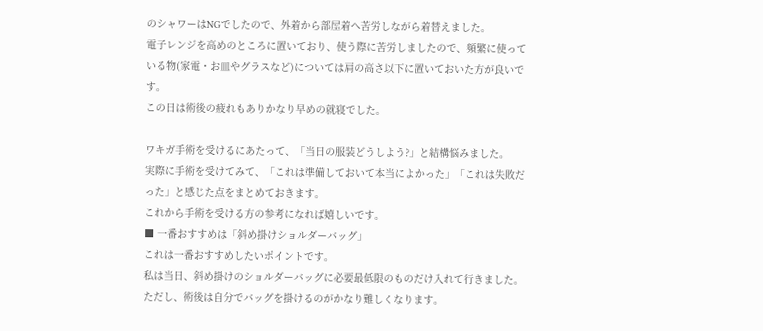のシャワーはNGでしたので、外着から部屋着へ苦労しながら着替えました。
電子レンジを高めのところに置いており、使う際に苦労しましたので、頻繁に使っている物(家電・お皿やグラスなど)については肩の高さ以下に置いておいた方が良いです。
この日は術後の疲れもありかなり早めの就寝でした。

ワキガ手術を受けるにあたって、「当日の服装どうしよう?」と結構悩みました。
実際に手術を受けてみて、「これは準備しておいて本当によかった」「これは失敗だった」と感じた点をまとめておきます。
これから手術を受ける方の参考になれば嬉しいです。
■ 一番おすすめは「斜め掛けショルダーバッグ」
これは一番おすすめしたいポイントです。
私は当日、斜め掛けのショルダーバッグに必要最低限のものだけ入れて行きました。
ただし、術後は自分でバッグを掛けるのがかなり難しくなります。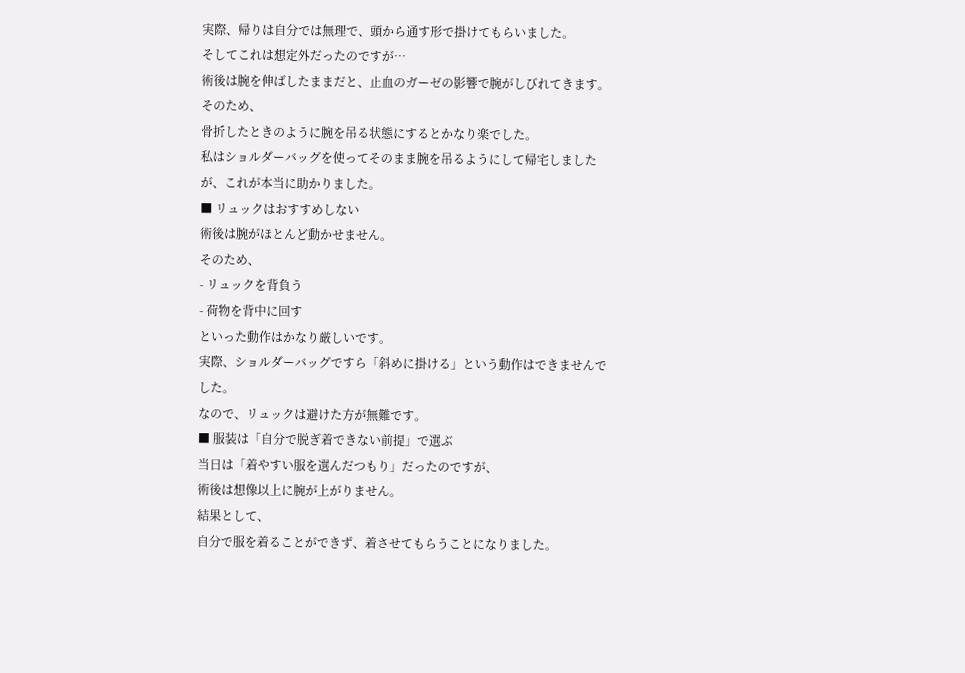実際、帰りは自分では無理で、頭から通す形で掛けてもらいました。
そしてこれは想定外だったのですが…
術後は腕を伸ばしたままだと、止血のガーゼの影響で腕がしびれてきます。
そのため、
骨折したときのように腕を吊る状態にするとかなり楽でした。
私はショルダーバッグを使ってそのまま腕を吊るようにして帰宅しましたが、これが本当に助かりました。
■ リュックはおすすめしない
術後は腕がほとんど動かせません。
そのため、
- リュックを背負う
- 荷物を背中に回す
といった動作はかなり厳しいです。
実際、ショルダーバッグですら「斜めに掛ける」という動作はできませんでした。
なので、リュックは避けた方が無難です。
■ 服装は「自分で脱ぎ着できない前提」で選ぶ
当日は「着やすい服を選んだつもり」だったのですが、
術後は想像以上に腕が上がりません。
結果として、
自分で服を着ることができず、着させてもらうことになりました。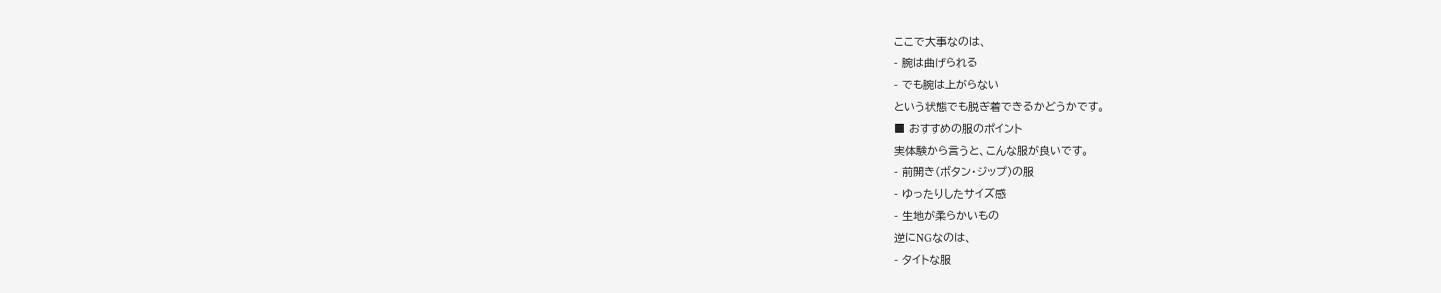ここで大事なのは、
- 腕は曲げられる
- でも腕は上がらない
という状態でも脱ぎ着できるかどうかです。
■ おすすめの服のポイント
実体験から言うと、こんな服が良いです。
- 前開き(ボタン・ジップ)の服
- ゆったりしたサイズ感
- 生地が柔らかいもの
逆にNGなのは、
- タイトな服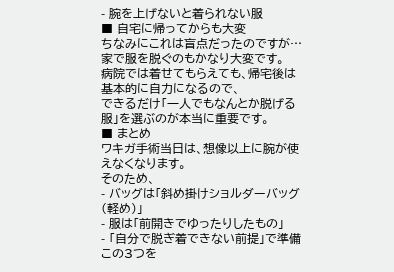- 腕を上げないと着られない服
■ 自宅に帰ってからも大変
ちなみにこれは盲点だったのですが…
家で服を脱ぐのもかなり大変です。
病院では着せてもらえても、帰宅後は基本的に自力になるので、
できるだけ「一人でもなんとか脱げる服」を選ぶのが本当に重要です。
■ まとめ
ワキガ手術当日は、想像以上に腕が使えなくなります。
そのため、
- バッグは「斜め掛けショルダーバッグ(軽め)」
- 服は「前開きでゆったりしたもの」
- 「自分で脱ぎ着できない前提」で準備
この3つを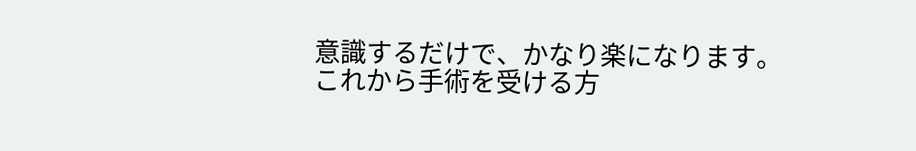意識するだけで、かなり楽になります。
これから手術を受ける方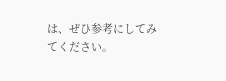は、ぜひ参考にしてみてください。